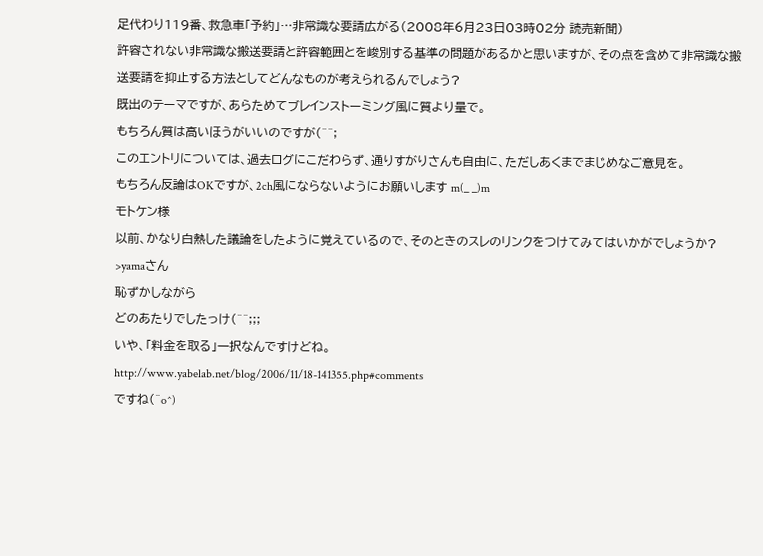足代わり119番、救急車「予約」…非常識な要請広がる(2008年6月23日03時02分 読売新聞)
許容されない非常識な搬送要請と許容範囲とを峻別する基準の問題があるかと思いますが、その点を含めて非常識な搬送要請を抑止する方法としてどんなものが考えられるんでしょう?
既出のテーマですが、あらためてブレインストーミング風に質より量で。
もちろん質は高いほうがいいのですが(^^;
このエントリについては、過去ログにこだわらず、通りすがりさんも自由に、ただしあくまでまじめなご意見を。
もちろん反論はOKですが、2ch風にならないようにお願いします m(_ _)m
モトケン様
以前、かなり白熱した議論をしたように覚えているので、そのときのスレのリンクをつけてみてはいかがでしょうか?
>yamaさん
恥ずかしながら
どのあたりでしたっけ(^^;;;
いや、「料金を取る」一択なんですけどね。
http://www.yabelab.net/blog/2006/11/18-141355.php#comments
ですね(^o^)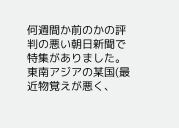何週間か前のかの評判の悪い朝日新聞で特集がありました。東南アジアの某国(最近物覚えが悪く、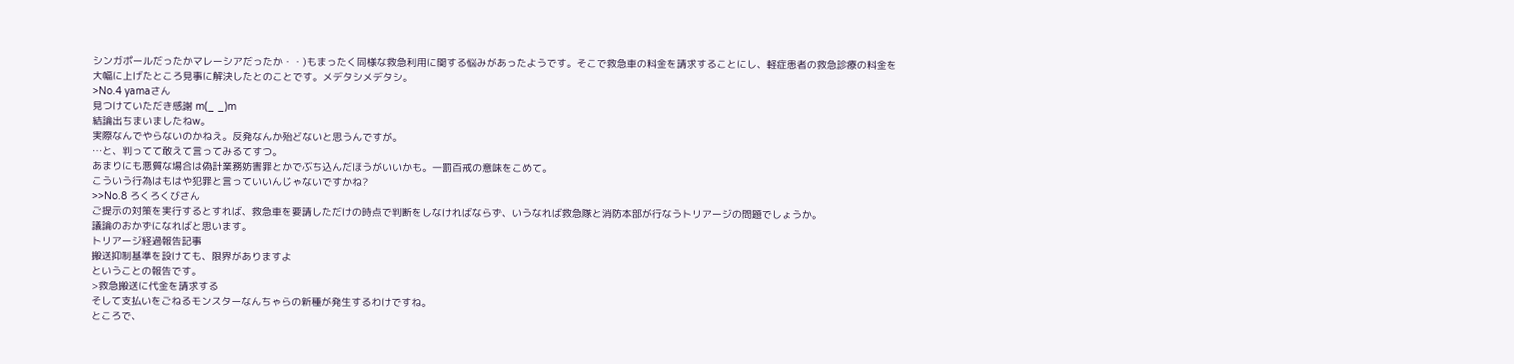シンガポールだったかマレーシアだったか・・)もまったく同様な救急利用に関する悩みがあったようです。そこで救急車の料金を請求することにし、軽症患者の救急診療の料金を大幅に上げたところ見事に解決したとのことです。メデタシメデタシ。
>No.4 yamaさん
見つけていただき感謝 m(_ _)m
結論出ちまいましたねw。
実際なんでやらないのかねえ。反発なんか殆どないと思うんですが。
…と、判ってて敢えて言ってみるてすつ。
あまりにも悪質な場合は偽計業務妨害罪とかでぶち込んだほうがいいかも。一罰百戒の意味をこめて。
こういう行為はもはや犯罪と言っていいんじゃないですかね?
>>No.8 ろくろくびさん
ご提示の対策を実行するとすれば、救急車を要請しただけの時点で判断をしなければならず、いうなれば救急隊と消防本部が行なうトリアージの問題でしょうか。
議論のおかずになればと思います。
トリアージ経過報告記事
搬送抑制基準を設けても、限界がありますよ
ということの報告です。
>救急搬送に代金を請求する
そして支払いをごねるモンスターなんちゃらの新種が発生するわけですね。
ところで、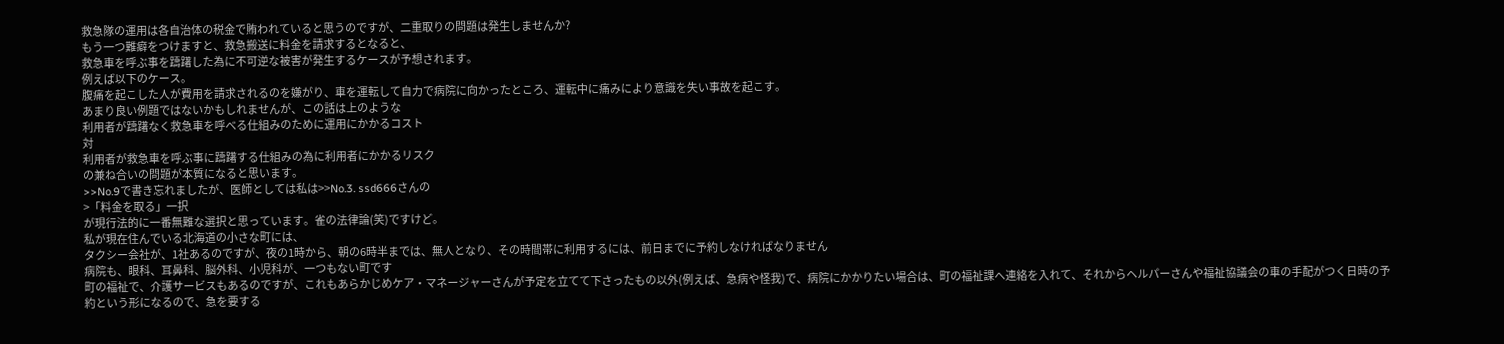救急隊の運用は各自治体の税金で賄われていると思うのですが、二重取りの問題は発生しませんか?
もう一つ難癖をつけますと、救急搬送に料金を請求するとなると、
救急車を呼ぶ事を躊躇した為に不可逆な被害が発生するケースが予想されます。
例えば以下のケース。
腹痛を起こした人が費用を請求されるのを嫌がり、車を運転して自力で病院に向かったところ、運転中に痛みにより意識を失い事故を起こす。
あまり良い例題ではないかもしれませんが、この話は上のような
利用者が躊躇なく救急車を呼べる仕組みのために運用にかかるコスト
対
利用者が救急車を呼ぶ事に躊躇する仕組みの為に利用者にかかるリスク
の兼ね合いの問題が本質になると思います。
>>No.9で書き忘れましたが、医師としては私は>>No.3. ssd666さんの
>「料金を取る」一択
が現行法的に一番無難な選択と思っています。雀の法律論(笑)ですけど。
私が現在住んでいる北海道の小さな町には、
タクシー会社が、1社あるのですが、夜の1時から、朝の6時半までは、無人となり、その時間帯に利用するには、前日までに予約しなければなりません
病院も、眼科、耳鼻科、脳外科、小児科が、一つもない町です
町の福祉で、介護サービスもあるのですが、これもあらかじめケア・マネージャーさんが予定を立てて下さったもの以外(例えば、急病や怪我)で、病院にかかりたい場合は、町の福祉課へ連絡を入れて、それからヘルパーさんや福祉協議会の車の手配がつく日時の予約という形になるので、急を要する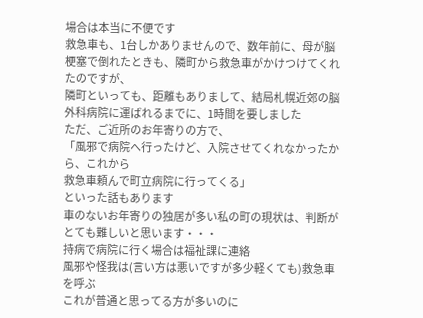場合は本当に不便です
救急車も、1台しかありませんので、数年前に、母が脳梗塞で倒れたときも、隣町から救急車がかけつけてくれたのですが、
隣町といっても、距離もありまして、結局札幌近郊の脳外科病院に運ばれるまでに、1時間を要しました
ただ、ご近所のお年寄りの方で、
「風邪で病院へ行ったけど、入院させてくれなかったから、これから
救急車頼んで町立病院に行ってくる」
といった話もあります
車のないお年寄りの独居が多い私の町の現状は、判断がとても難しいと思います・・・
持病で病院に行く場合は福祉課に連絡
風邪や怪我は(言い方は悪いですが多少軽くても)救急車を呼ぶ
これが普通と思ってる方が多いのに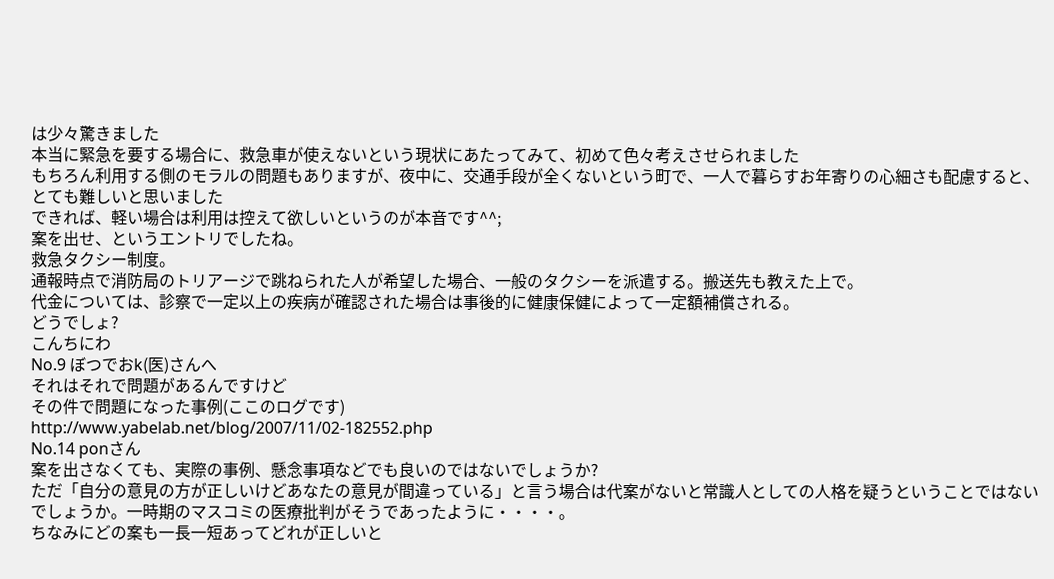は少々驚きました
本当に緊急を要する場合に、救急車が使えないという現状にあたってみて、初めて色々考えさせられました
もちろん利用する側のモラルの問題もありますが、夜中に、交通手段が全くないという町で、一人で暮らすお年寄りの心細さも配慮すると、とても難しいと思いました
できれば、軽い場合は利用は控えて欲しいというのが本音です^^;
案を出せ、というエントリでしたね。
救急タクシー制度。
通報時点で消防局のトリアージで跳ねられた人が希望した場合、一般のタクシーを派遣する。搬送先も教えた上で。
代金については、診察で一定以上の疾病が確認された場合は事後的に健康保健によって一定額補償される。
どうでしょ?
こんちにわ
No.9 ぼつでおk(医)さんへ
それはそれで問題があるんですけど
その件で問題になった事例(ここのログです)
http://www.yabelab.net/blog/2007/11/02-182552.php
No.14 ponさん
案を出さなくても、実際の事例、懸念事項などでも良いのではないでしょうか?
ただ「自分の意見の方が正しいけどあなたの意見が間違っている」と言う場合は代案がないと常識人としての人格を疑うということではないでしょうか。一時期のマスコミの医療批判がそうであったように・・・・。
ちなみにどの案も一長一短あってどれが正しいと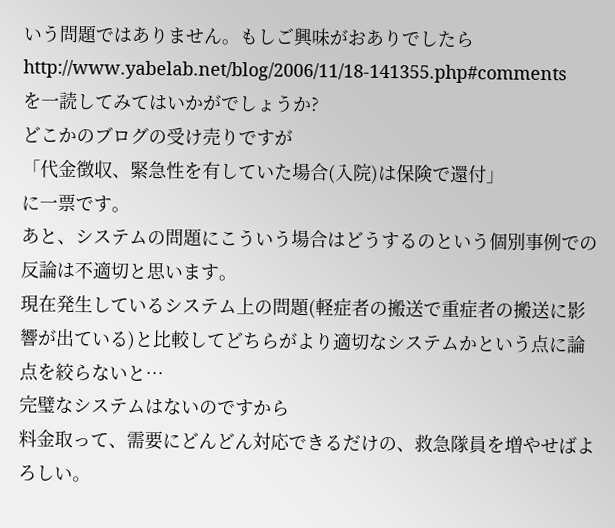いう問題ではありません。もしご興味がおありでしたら
http://www.yabelab.net/blog/2006/11/18-141355.php#comments
を一読してみてはいかがでしょうか?
どこかのブログの受け売りですが
「代金徴収、緊急性を有していた場合(入院)は保険で還付」
に一票です。
あと、システムの問題にこういう場合はどうするのという個別事例での反論は不適切と思います。
現在発生しているシステム上の問題(軽症者の搬送で重症者の搬送に影響が出ている)と比較してどちらがより適切なシステムかという点に論点を絞らないと…
完璧なシステムはないのですから
料金取って、需要にどんどん対応できるだけの、救急隊員を増やせばよろしい。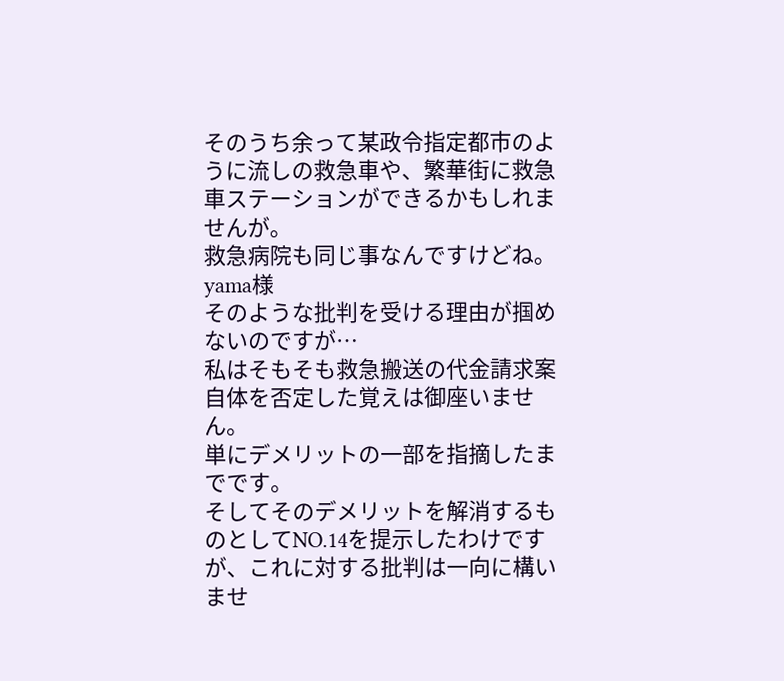そのうち余って某政令指定都市のように流しの救急車や、繁華街に救急車ステーションができるかもしれませんが。
救急病院も同じ事なんですけどね。
yama様
そのような批判を受ける理由が掴めないのですが…
私はそもそも救急搬送の代金請求案自体を否定した覚えは御座いません。
単にデメリットの一部を指摘したまでです。
そしてそのデメリットを解消するものとしてNO.14を提示したわけですが、これに対する批判は一向に構いませ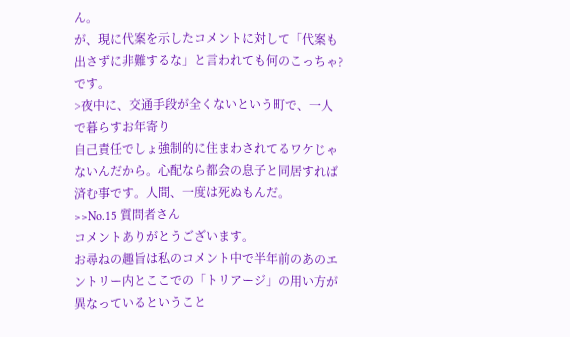ん。
が、現に代案を示したコメントに対して「代案も出さずに非難するな」と言われても何のこっちゃ?です。
>夜中に、交通手段が全くないという町で、一人で暮らすお年寄り
自己責任でしょ強制的に住まわされてるワケじゃないんだから。心配なら都会の息子と同居すれば済む事です。人間、一度は死ぬもんだ。
>>No.15 質問者さん
コメントありがとうございます。
お尋ねの趣旨は私のコメント中で半年前のあのエントリー内とここでの「トリアージ」の用い方が異なっているということ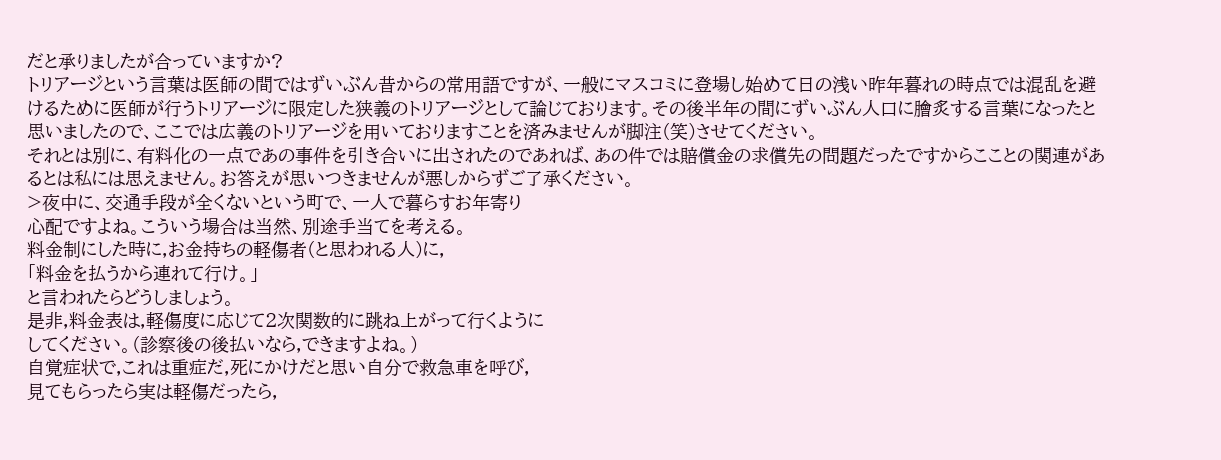だと承りましたが合っていますか?
トリアージという言葉は医師の間ではずいぶん昔からの常用語ですが、一般にマスコミに登場し始めて日の浅い昨年暮れの時点では混乱を避けるために医師が行うトリアージに限定した狭義のトリアージとして論じております。その後半年の間にずいぶん人口に膾炙する言葉になったと思いましたので、ここでは広義のトリアージを用いておりますことを済みませんが脚注(笑)させてください。
それとは別に、有料化の一点であの事件を引き合いに出されたのであれば、あの件では賠償金の求償先の問題だったですからこことの関連があるとは私には思えません。お答えが思いつきませんが悪しからずご了承ください。
>夜中に、交通手段が全くないという町で、一人で暮らすお年寄り
心配ですよね。こういう場合は当然、別途手当てを考える。
料金制にした時に,お金持ちの軽傷者(と思われる人)に,
「料金を払うから連れて行け。」
と言われたらどうしましょう。
是非,料金表は,軽傷度に応じて2次関数的に跳ね上がって行くように
してください。(診察後の後払いなら,できますよね。)
自覚症状で,これは重症だ,死にかけだと思い自分で救急車を呼び,
見てもらったら実は軽傷だったら,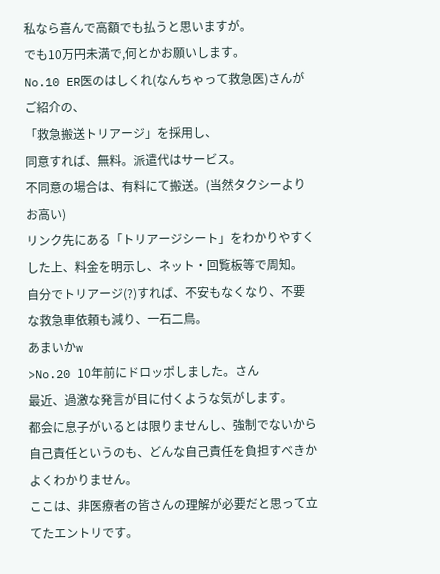私なら喜んで高額でも払うと思いますが。
でも10万円未満で,何とかお願いします。
No.10 ER医のはしくれ(なんちゃって救急医)さんがご紹介の、
「救急搬送トリアージ」を採用し、
同意すれば、無料。派遣代はサービス。
不同意の場合は、有料にて搬送。(当然タクシーよりお高い)
リンク先にある「トリアージシート」をわかりやすくした上、料金を明示し、ネット・回覧板等で周知。
自分でトリアージ(?)すれば、不安もなくなり、不要な救急車依頼も減り、一石二鳥。
あまいかw
>No.20 10年前にドロッポしました。さん
最近、過激な発言が目に付くような気がします。
都会に息子がいるとは限りませんし、強制でないから自己責任というのも、どんな自己責任を負担すべきかよくわかりません。
ここは、非医療者の皆さんの理解が必要だと思って立てたエントリです。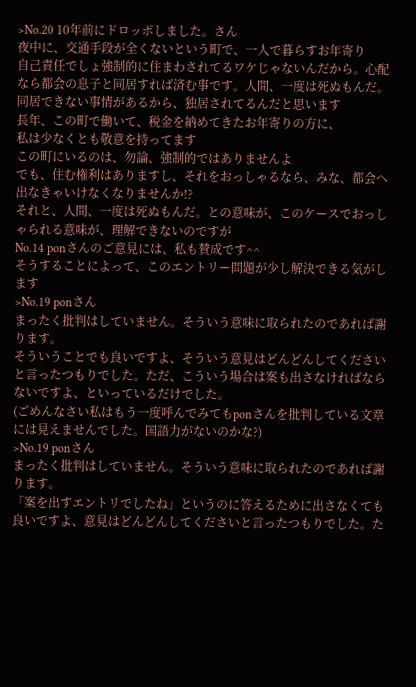>No.20 10年前にドロッポしました。さん
夜中に、交通手段が全くないという町で、一人で暮らすお年寄り
自己責任でしょ強制的に住まわされてるワケじゃないんだから。心配なら都会の息子と同居すれば済む事です。人間、一度は死ぬもんだ。
同居できない事情があるから、独居されてるんだと思います
長年、この町で働いて、税金を納めてきたお年寄りの方に、
私は少なくとも敬意を持ってます
この町にいるのは、勿論、強制的ではありませんよ
でも、住む権利はありますし、それをおっしゃるなら、みな、都会へ出なきゃいけなくなりませんか!?
それと、人間、一度は死ぬもんだ。との意味が、このケースでおっしゃられる意味が、理解できないのですが
No.14 ponさんのご意見には、私も賛成です^^
そうすることによって、このエントリー問題が少し解決できる気がします
>No.19 ponさん
まったく批判はしていません。そういう意味に取られたのであれば謝ります。
そういうことでも良いですよ、そういう意見はどんどんしてくださいと言ったつもりでした。ただ、こういう場合は案も出さなければならないですよ、といっているだけでした。
(ごめんなさい私はもう一度呼んでみてもponさんを批判している文章には見えませんでした。国語力がないのかな?)
>No.19 ponさん
まったく批判はしていません。そういう意味に取られたのであれば謝ります。
「案を出すエントリでしたね」というのに答えるために出さなくても良いですよ、意見はどんどんしてくださいと言ったつもりでした。た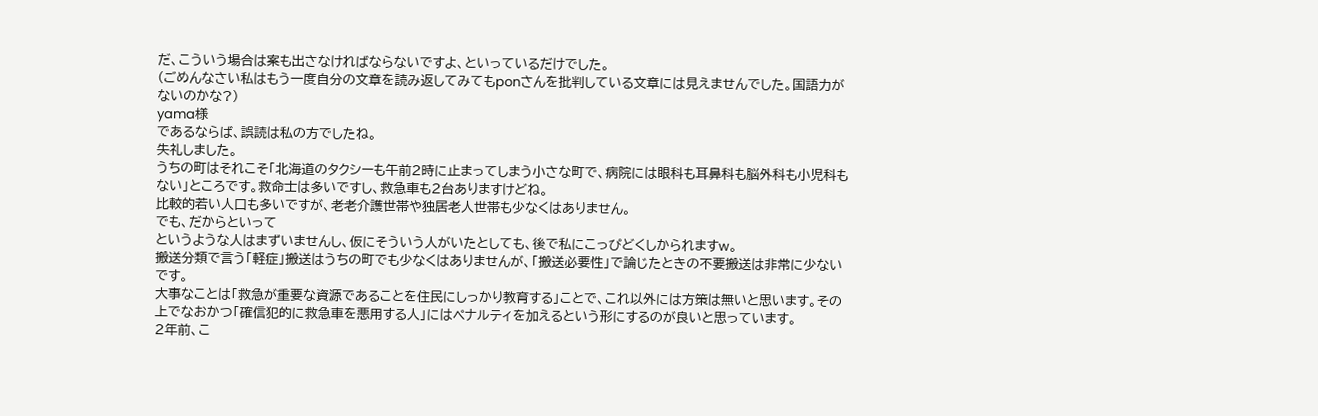だ、こういう場合は案も出さなければならないですよ、といっているだけでした。
(ごめんなさい私はもう一度自分の文章を読み返してみてもponさんを批判している文章には見えませんでした。国語力がないのかな?)
yama様
であるならば、誤読は私の方でしたね。
失礼しました。
うちの町はそれこそ「北海道のタクシーも午前2時に止まってしまう小さな町で、病院には眼科も耳鼻科も脳外科も小児科もない」ところです。救命士は多いですし、救急車も2台ありますけどね。
比較的若い人口も多いですが、老老介護世帯や独居老人世帯も少なくはありません。
でも、だからといって
というような人はまずいませんし、仮にそういう人がいたとしても、後で私にこっぴどくしかられますw。
搬送分類で言う「軽症」搬送はうちの町でも少なくはありませんが、「搬送必要性」で論じたときの不要搬送は非常に少ないです。
大事なことは「救急が重要な資源であることを住民にしっかり教育する」ことで、これ以外には方策は無いと思います。その上でなおかつ「確信犯的に救急車を悪用する人」にはペナルティを加えるという形にするのが良いと思っています。
2年前、こ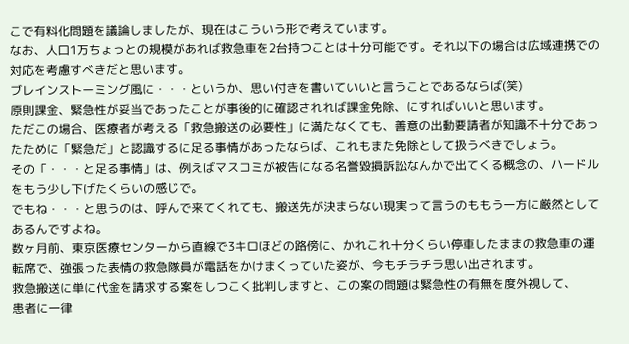こで有料化問題を議論しましたが、現在はこういう形で考えています。
なお、人口1万ちょっとの規模があれば救急車を2台持つことは十分可能です。それ以下の場合は広域連携での対応を考慮すべきだと思います。
ブレインストーミング風に・・・というか、思い付きを書いていいと言うことであるならば(笑)
原則課金、緊急性が妥当であったことが事後的に確認されれば課金免除、にすればいいと思います。
ただこの場合、医療者が考える「救急搬送の必要性」に満たなくても、善意の出動要請者が知識不十分であったために「緊急だ」と認識するに足る事情があったならば、これもまた免除として扱うべきでしょう。
その「・・・と足る事情」は、例えばマスコミが被告になる名誉毀損訴訟なんかで出てくる概念の、ハードルをもう少し下げたくらいの感じで。
でもね・・・と思うのは、呼んで来てくれても、搬送先が決まらない現実って言うのももう一方に厳然としてあるんですよね。
数ヶ月前、東京医療センターから直線で3キロほどの路傍に、かれこれ十分くらい停車したままの救急車の運転席で、強張った表情の救急隊員が電話をかけまくっていた姿が、今もチラチラ思い出されます。
救急搬送に単に代金を請求する案をしつこく批判しますと、この案の問題は緊急性の有無を度外視して、
患者に一律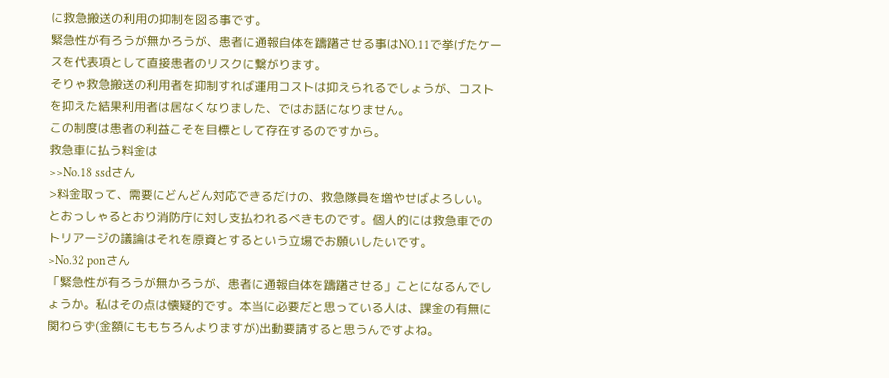に救急搬送の利用の抑制を図る事です。
緊急性が有ろうが無かろうが、患者に通報自体を躊躇させる事はNO.11で挙げたケースを代表項として直接患者のリスクに繋がります。
そりゃ救急搬送の利用者を抑制すれば運用コストは抑えられるでしょうが、コストを抑えた結果利用者は居なくなりました、ではお話になりません。
この制度は患者の利益こそを目標として存在するのですから。
救急車に払う料金は
>>No.18 ssdさん
>料金取って、需要にどんどん対応できるだけの、救急隊員を増やせばよろしい。
とおっしゃるとおり消防庁に対し支払われるべきものです。個人的には救急車でのトリアージの議論はそれを原資とするという立場でお願いしたいです。
>No.32 ponさん
「緊急性が有ろうが無かろうが、患者に通報自体を躊躇させる」ことになるんでしょうか。私はその点は懐疑的です。本当に必要だと思っている人は、課金の有無に関わらず(金額にももちろんよりますが)出動要請すると思うんですよね。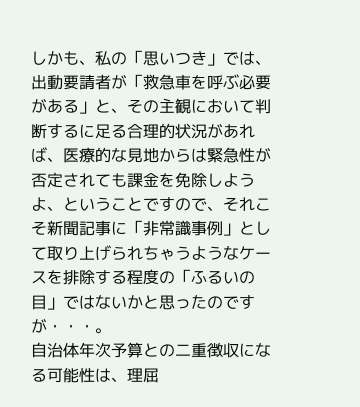しかも、私の「思いつき」では、出動要請者が「救急車を呼ぶ必要がある」と、その主観において判断するに足る合理的状況があれば、医療的な見地からは緊急性が否定されても課金を免除しようよ、ということですので、それこそ新聞記事に「非常識事例」として取り上げられちゃうようなケースを排除する程度の「ふるいの目」ではないかと思ったのですが・・・。
自治体年次予算との二重徴収になる可能性は、理屈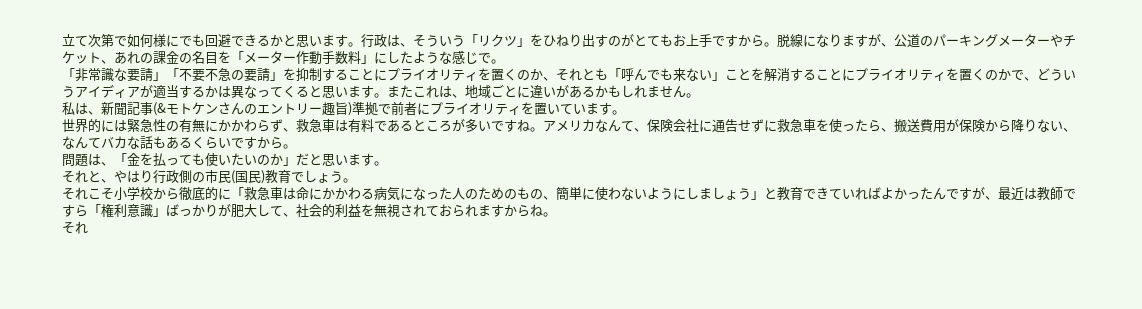立て次第で如何様にでも回避できるかと思います。行政は、そういう「リクツ」をひねり出すのがとてもお上手ですから。脱線になりますが、公道のパーキングメーターやチケット、あれの課金の名目を「メーター作動手数料」にしたような感じで。
「非常識な要請」「不要不急の要請」を抑制することにプライオリティを置くのか、それとも「呼んでも来ない」ことを解消することにプライオリティを置くのかで、どういうアイディアが適当するかは異なってくると思います。またこれは、地域ごとに違いがあるかもしれません。
私は、新聞記事(&モトケンさんのエントリー趣旨)準拠で前者にプライオリティを置いています。
世界的には緊急性の有無にかかわらず、救急車は有料であるところが多いですね。アメリカなんて、保険会社に通告せずに救急車を使ったら、搬送費用が保険から降りない、なんてバカな話もあるくらいですから。
問題は、「金を払っても使いたいのか」だと思います。
それと、やはり行政側の市民(国民)教育でしょう。
それこそ小学校から徹底的に「救急車は命にかかわる病気になった人のためのもの、簡単に使わないようにしましょう」と教育できていればよかったんですが、最近は教師ですら「権利意識」ばっかりが肥大して、社会的利益を無視されておられますからね。
それ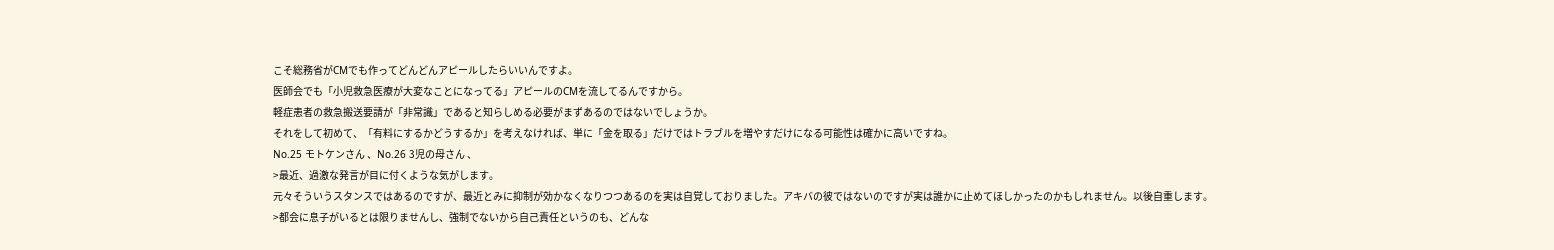こそ総務省がCMでも作ってどんどんアピールしたらいいんですよ。
医師会でも「小児救急医療が大変なことになってる」アピールのCMを流してるんですから。
軽症患者の救急搬送要請が「非常識」であると知らしめる必要がまずあるのではないでしょうか。
それをして初めて、「有料にするかどうするか」を考えなければ、単に「金を取る」だけではトラブルを増やすだけになる可能性は確かに高いですね。
No.25 モトケンさん 、No.26 3児の母さん 、
>最近、過激な発言が目に付くような気がします。
元々そういうスタンスではあるのですが、最近とみに抑制が効かなくなりつつあるのを実は自覚しておりました。アキバの彼ではないのですが実は誰かに止めてほしかったのかもしれません。以後自重します。
>都会に息子がいるとは限りませんし、強制でないから自己責任というのも、どんな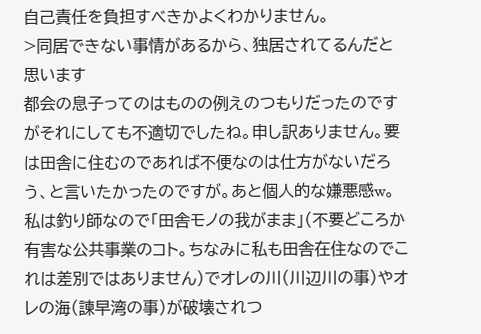自己責任を負担すべきかよくわかりません。
>同居できない事情があるから、独居されてるんだと思います
都会の息子ってのはものの例えのつもりだったのですがそれにしても不適切でしたね。申し訳ありません。要は田舎に住むのであれば不便なのは仕方がないだろう、と言いたかったのですが。あと個人的な嫌悪感w。私は釣り師なので「田舎モノの我がまま」(不要どころか有害な公共事業のコト。ちなみに私も田舎在住なのでこれは差別ではありません)でオレの川(川辺川の事)やオレの海(諫早湾の事)が破壊されつ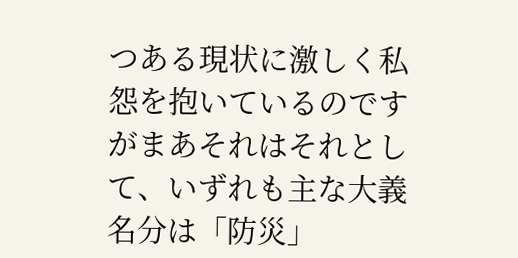つある現状に激しく私怨を抱いているのですがまあそれはそれとして、いずれも主な大義名分は「防災」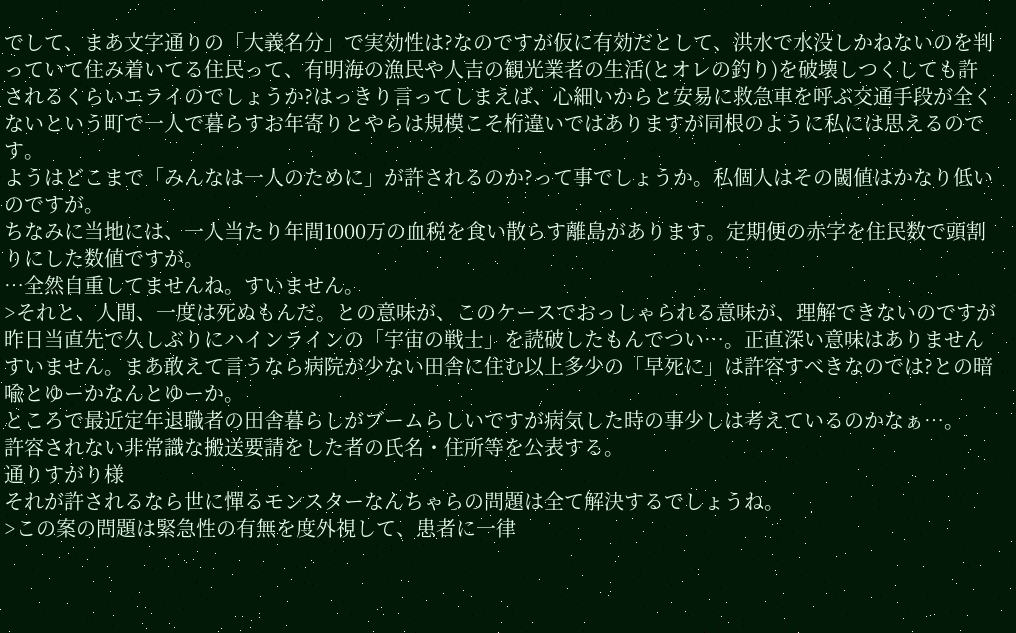でして、まあ文字通りの「大義名分」で実効性は?なのですが仮に有効だとして、洪水で水没しかねないのを判っていて住み着いてる住民って、有明海の漁民や人吉の観光業者の生活(とオレの釣り)を破壊しつくしても許されるくらいエライのでしょうか?はっきり言ってしまえば、心細いからと安易に救急車を呼ぶ交通手段が全くないという町で一人で暮らすお年寄りとやらは規模こそ桁違いではありますが同根のように私には思えるのです。
ようはどこまで「みんなは一人のために」が許されるのか?って事でしょうか。私個人はその閾値はかなり低いのですが。
ちなみに当地には、一人当たり年間1000万の血税を食い散らす離島があります。定期便の赤字を住民数で頭割りにした数値ですが。
…全然自重してませんね。すいません。
>それと、人間、一度は死ぬもんだ。との意味が、このケースでおっしゃられる意味が、理解できないのですが
昨日当直先で久しぶりにハインラインの「宇宙の戦士」を読破したもんでつい…。正直深い意味はありませんすいません。まあ敢えて言うなら病院が少ない田舎に住む以上多少の「早死に」は許容すべきなのでは?との暗喩とゆーかなんとゆーか。
ところで最近定年退職者の田舎暮らしがブームらしいですが病気した時の事少しは考えているのかなぁ…。
許容されない非常識な搬送要請をした者の氏名・住所等を公表する。
通りすがり様
それが許されるなら世に憚るモンスターなんちゃらの問題は全て解決するでしょうね。
>この案の問題は緊急性の有無を度外視して、患者に一律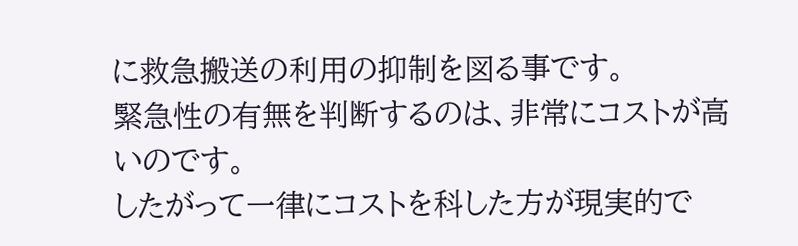に救急搬送の利用の抑制を図る事です。
緊急性の有無を判断するのは、非常にコストが高いのです。
したがって一律にコストを科した方が現実的で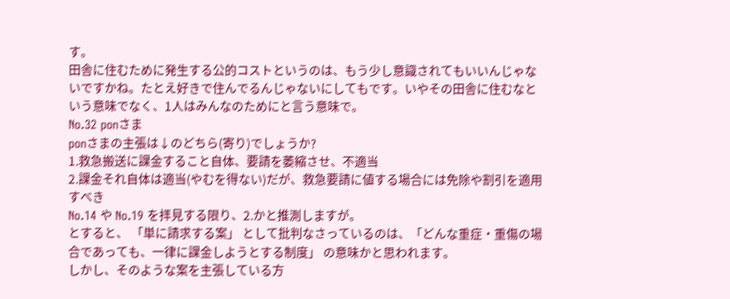す。
田舎に住むために発生する公的コストというのは、もう少し意識されてもいいんじゃないですかね。たとえ好きで住んでるんじゃないにしてもです。いやその田舎に住むなという意味でなく、1人はみんなのためにと言う意味で。
No.32 ponさま
ponさまの主張は↓のどちら(寄り)でしょうか?
1.救急搬送に課金すること自体、要請を萎縮させ、不適当
2.課金それ自体は適当(やむを得ない)だが、救急要請に値する場合には免除や割引を適用すべき
No.14 や No.19 を拝見する限り、2.かと推測しますが。
とすると、 「単に請求する案」 として批判なさっているのは、「どんな重症・重傷の場合であっても、一律に課金しようとする制度」 の意味かと思われます。
しかし、そのような案を主張している方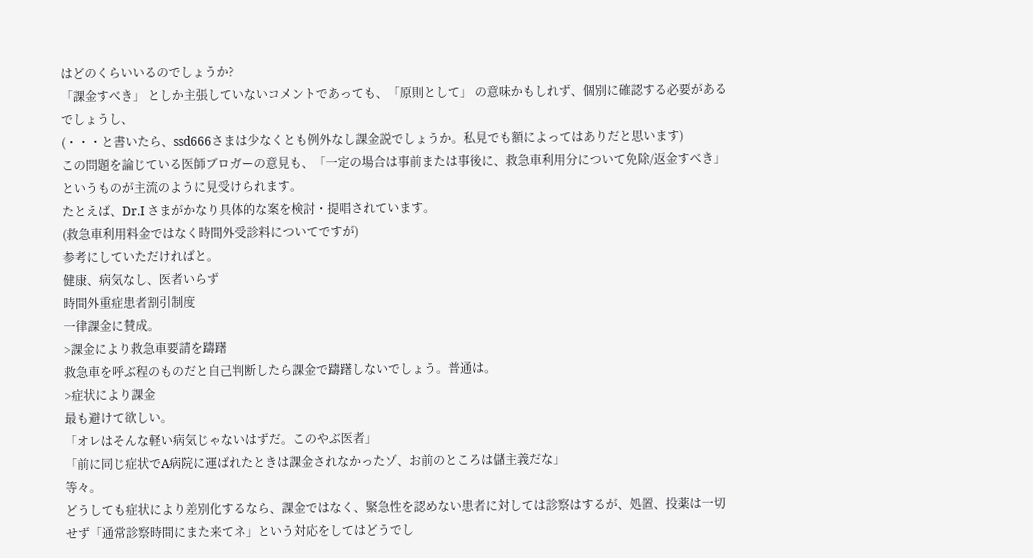はどのくらいいるのでしょうか?
「課金すべき」 としか主張していないコメントであっても、「原則として」 の意味かもしれず、個別に確認する必要があるでしょうし、
(・・・と書いたら、ssd666さまは少なくとも例外なし課金説でしょうか。私見でも額によってはありだと思います)
この問題を論じている医師ブロガーの意見も、「一定の場合は事前または事後に、救急車利用分について免除/返金すべき」 というものが主流のように見受けられます。
たとえば、Dr.I さまがかなり具体的な案を検討・提唱されています。
(救急車利用料金ではなく時間外受診料についてですが)
参考にしていただければと。
健康、病気なし、医者いらず
時間外重症患者割引制度
一律課金に賛成。
>課金により救急車要請を躊躇
救急車を呼ぶ程のものだと自己判断したら課金で躊躇しないでしょう。普通は。
>症状により課金
最も避けて欲しい。
「オレはそんな軽い病気じゃないはずだ。このやぶ医者」
「前に同じ症状でA病院に運ばれたときは課金されなかったゾ、お前のところは儲主義だな」
等々。
どうしても症状により差別化するなら、課金ではなく、緊急性を認めない患者に対しては診察はするが、処置、投薬は一切せず「通常診察時間にまた来てネ」という対応をしてはどうでし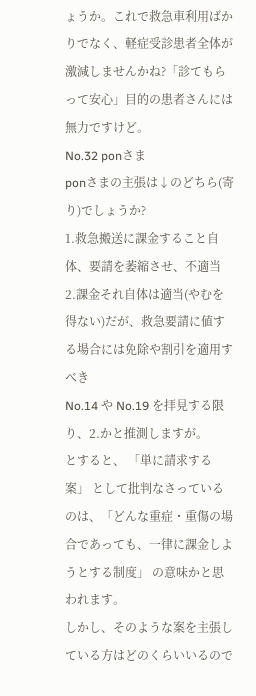ょうか。これで救急車利用ばかりでなく、軽症受診患者全体が激減しませんかね?「診てもらって安心」目的の患者さんには無力ですけど。
No.32 ponさま
ponさまの主張は↓のどちら(寄り)でしょうか?
1.救急搬送に課金すること自体、要請を萎縮させ、不適当
2.課金それ自体は適当(やむを得ない)だが、救急要請に値する場合には免除や割引を適用すべき
No.14 や No.19 を拝見する限り、2.かと推測しますが。
とすると、 「単に請求する案」 として批判なさっているのは、「どんな重症・重傷の場合であっても、一律に課金しようとする制度」 の意味かと思われます。
しかし、そのような案を主張している方はどのくらいいるので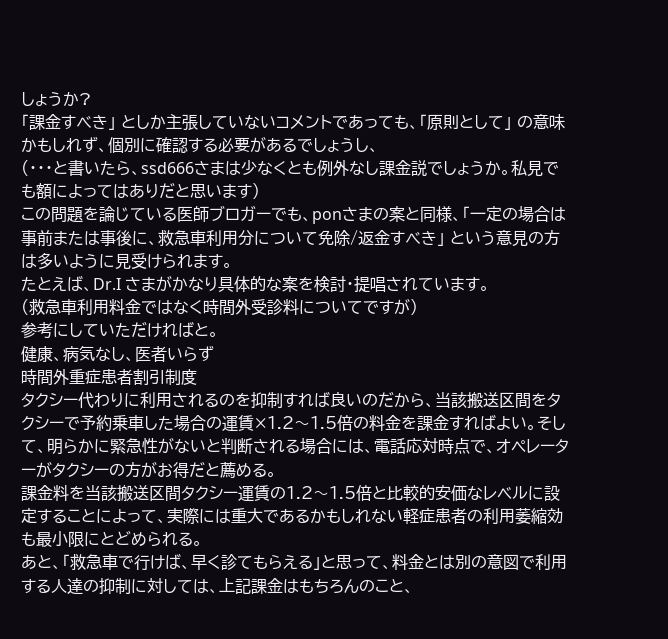しょうか?
「課金すべき」 としか主張していないコメントであっても、「原則として」 の意味かもしれず、個別に確認する必要があるでしょうし、
(・・・と書いたら、ssd666さまは少なくとも例外なし課金説でしょうか。私見でも額によってはありだと思います)
この問題を論じている医師ブロガーでも、ponさまの案と同様、「一定の場合は事前または事後に、救急車利用分について免除/返金すべき」 という意見の方は多いように見受けられます。
たとえば、Dr.I さまがかなり具体的な案を検討・提唱されています。
(救急車利用料金ではなく時間外受診料についてですが)
参考にしていただければと。
健康、病気なし、医者いらず
時間外重症患者割引制度
タクシー代わりに利用されるのを抑制すれば良いのだから、当該搬送区間をタクシーで予約乗車した場合の運賃×1.2〜1.5倍の料金を課金すればよい。そして、明らかに緊急性がないと判断される場合には、電話応対時点で、オペレーターがタクシーの方がお得だと薦める。
課金料を当該搬送区間タクシー運賃の1.2〜1.5倍と比較的安価なレベルに設定することによって、実際には重大であるかもしれない軽症患者の利用萎縮効も最小限にとどめられる。
あと、「救急車で行けば、早く診てもらえる」と思って、料金とは別の意図で利用する人達の抑制に対しては、上記課金はもちろんのこと、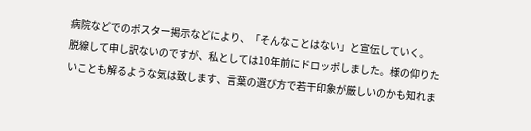病院などでのポスター掲示などにより、「そんなことはない」と宣伝していく。
脱線して申し訳ないのですが、私としては10年前にドロッポしました。様の仰りたいことも解るような気は致します、言葉の選び方で若干印象が厳しいのかも知れま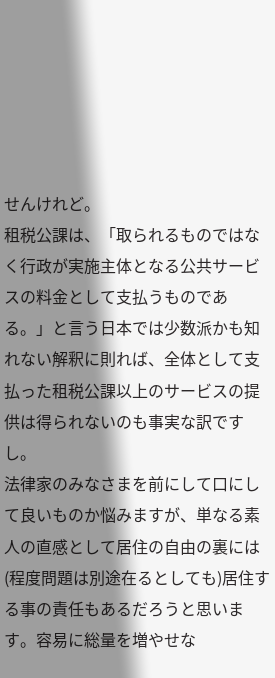せんけれど。
租税公課は、「取られるものではなく行政が実施主体となる公共サービスの料金として支払うものである。」と言う日本では少数派かも知れない解釈に則れば、全体として支払った租税公課以上のサービスの提供は得られないのも事実な訳ですし。
法律家のみなさまを前にして口にして良いものか悩みますが、単なる素人の直感として居住の自由の裏には(程度問題は別途在るとしても)居住する事の責任もあるだろうと思います。容易に総量を増やせな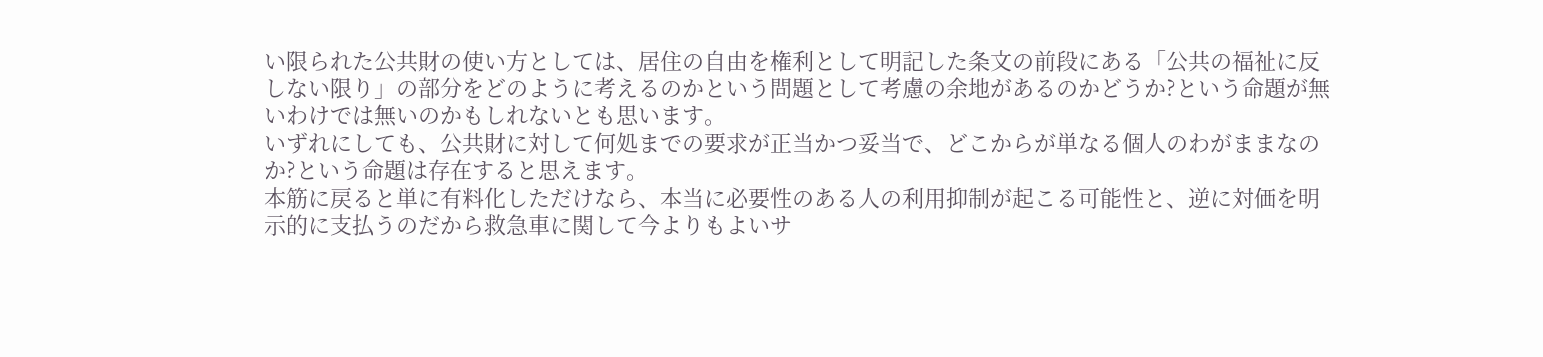い限られた公共財の使い方としては、居住の自由を権利として明記した条文の前段にある「公共の福祉に反しない限り」の部分をどのように考えるのかという問題として考慮の余地があるのかどうか?という命題が無いわけでは無いのかもしれないとも思います。
いずれにしても、公共財に対して何処までの要求が正当かつ妥当で、どこからが単なる個人のわがままなのか?という命題は存在すると思えます。
本筋に戻ると単に有料化しただけなら、本当に必要性のある人の利用抑制が起こる可能性と、逆に対価を明示的に支払うのだから救急車に関して今よりもよいサ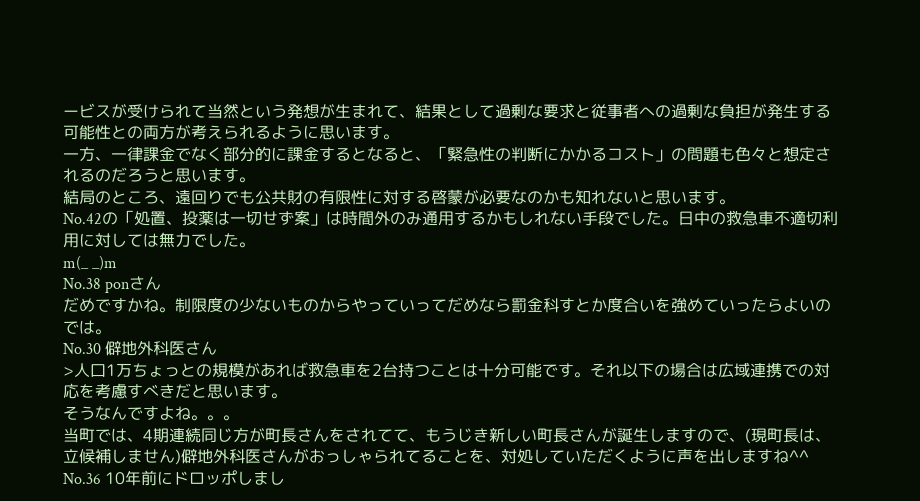ービスが受けられて当然という発想が生まれて、結果として過剰な要求と従事者への過剰な負担が発生する可能性との両方が考えられるように思います。
一方、一律課金でなく部分的に課金するとなると、「緊急性の判断にかかるコスト」の問題も色々と想定されるのだろうと思います。
結局のところ、遠回りでも公共財の有限性に対する啓蒙が必要なのかも知れないと思います。
No.42の「処置、投薬は一切せず案」は時間外のみ通用するかもしれない手段でした。日中の救急車不適切利用に対しては無力でした。
m(_ _)m
No.38 ponさん
だめですかね。制限度の少ないものからやっていってだめなら罰金科すとか度合いを強めていったらよいのでは。
No.30 僻地外科医さん
>人口1万ちょっとの規模があれば救急車を2台持つことは十分可能です。それ以下の場合は広域連携での対応を考慮すべきだと思います。
そうなんですよね。。。
当町では、4期連続同じ方が町長さんをされてて、もうじき新しい町長さんが誕生しますので、(現町長は、立候補しません)僻地外科医さんがおっしゃられてることを、対処していただくように声を出しますね^^
No.36 10年前にドロッポしまし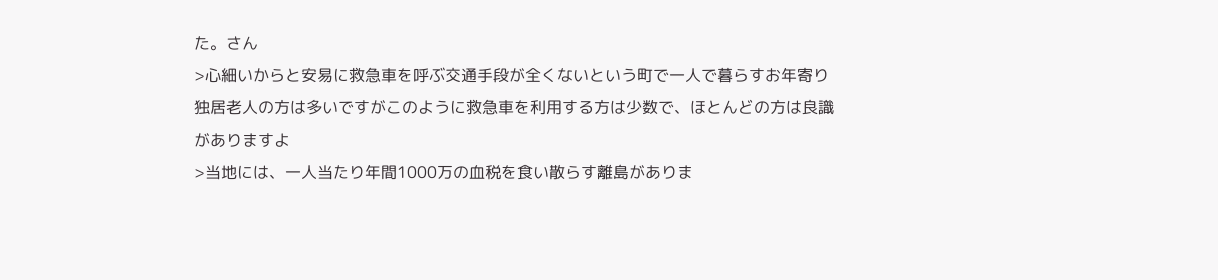た。さん
>心細いからと安易に救急車を呼ぶ交通手段が全くないという町で一人で暮らすお年寄り
独居老人の方は多いですがこのように救急車を利用する方は少数で、ほとんどの方は良識がありますよ
>当地には、一人当たり年間1000万の血税を食い散らす離島がありま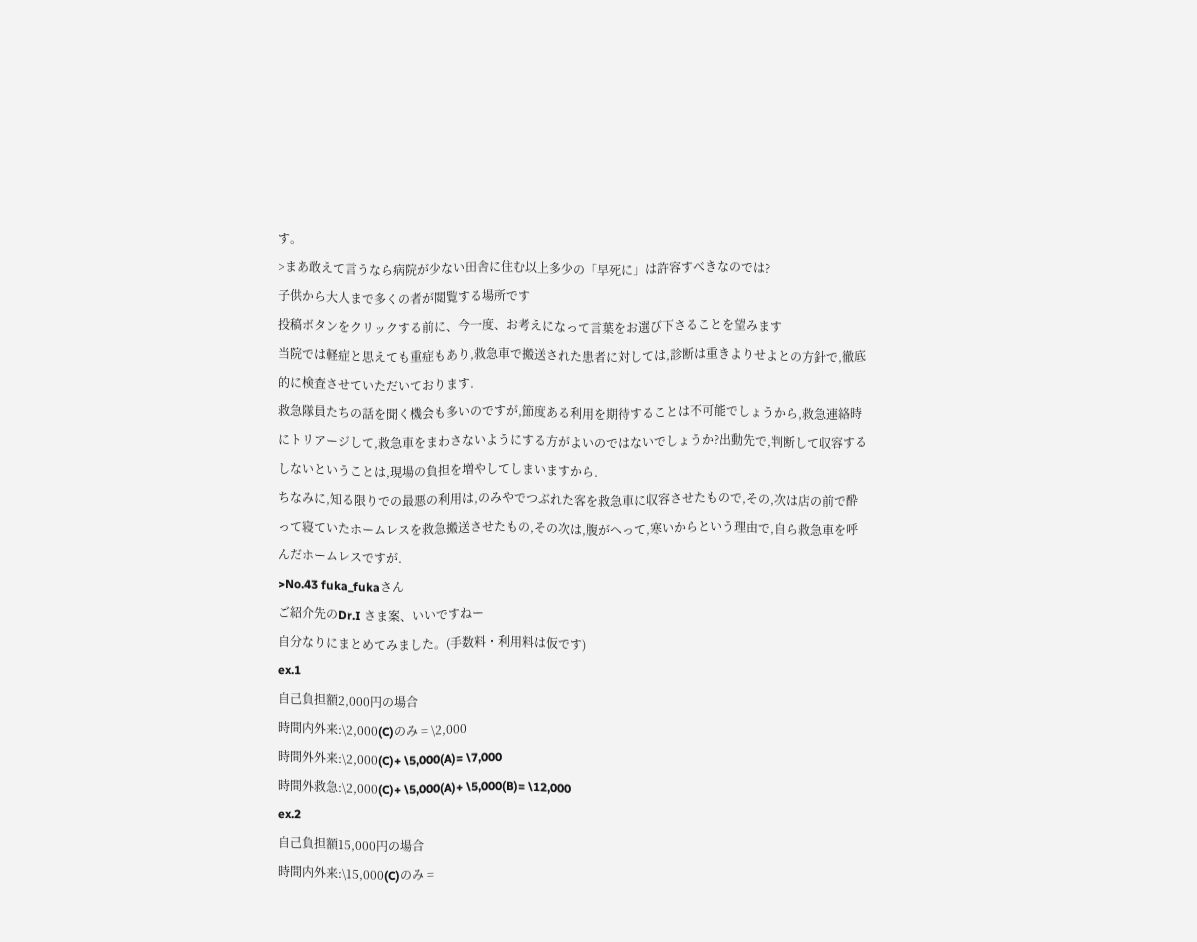す。
>まあ敢えて言うなら病院が少ない田舎に住む以上多少の「早死に」は許容すべきなのでは?
子供から大人まで多くの者が閲覧する場所です
投稿ボタンをクリックする前に、今一度、お考えになって言葉をお選び下さることを望みます
当院では軽症と思えても重症もあり,救急車で搬送された患者に対しては,診断は重きよりせよとの方針で,徹底的に検査させていただいております.
救急隊員たちの話を聞く機会も多いのですが,節度ある利用を期待することは不可能でしょうから,救急連絡時にトリアージして,救急車をまわさないようにする方がよいのではないでしょうか?出動先で,判断して収容するしないということは,現場の負担を増やしてしまいますから.
ちなみに,知る限りでの最悪の利用は,のみやでつぶれた客を救急車に収容させたもので,その,次は店の前で酔って寝ていたホームレスを救急搬送させたもの,その次は,腹がへって,寒いからという理由で,自ら救急車を呼んだホームレスですが.
>No.43 fuka_fukaさん
ご紹介先のDr.I さま案、いいですねー
自分なりにまとめてみました。(手数料・利用料は仮です)
ex.1
自己負担額2,000円の場合
時間内外来:\2,000(C)のみ = \2,000
時間外外来:\2,000(C)+ \5,000(A)= \7,000
時間外救急:\2,000(C)+ \5,000(A)+ \5,000(B)= \12,000
ex.2
自己負担額15,000円の場合
時間内外来:\15,000(C)のみ =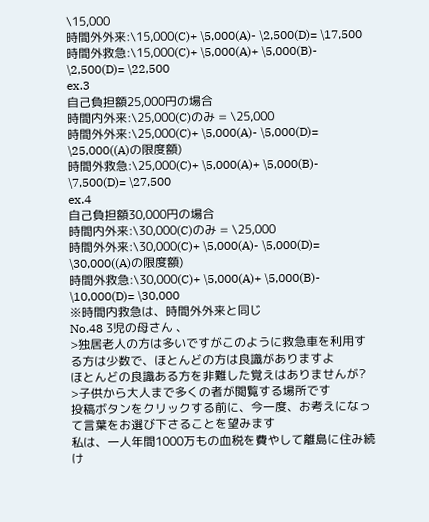\15,000
時間外外来:\15,000(C)+ \5,000(A)- \2,500(D)= \17,500
時間外救急:\15,000(C)+ \5,000(A)+ \5,000(B)- \2,500(D)= \22,500
ex.3
自己負担額25,000円の場合
時間内外来:\25,000(C)のみ = \25,000
時間外外来:\25,000(C)+ \5,000(A)- \5,000(D)= \25,000((A)の限度額)
時間外救急:\25,000(C)+ \5,000(A)+ \5,000(B)- \7,500(D)= \27,500
ex.4
自己負担額30,000円の場合
時間内外来:\30,000(C)のみ = \25,000
時間外外来:\30,000(C)+ \5,000(A)- \5,000(D)= \30,000((A)の限度額)
時間外救急:\30,000(C)+ \5,000(A)+ \5,000(B)- \10,000(D)= \30,000
※時間内救急は、時間外外来と同じ
No.48 3児の母さん 、
>独居老人の方は多いですがこのように救急車を利用する方は少数で、ほとんどの方は良識がありますよ
ほとんどの良識ある方を非難した覚えはありませんが?
>子供から大人まで多くの者が閲覧する場所です
投稿ボタンをクリックする前に、今一度、お考えになって言葉をお選び下さることを望みます
私は、一人年間1000万もの血税を費やして離島に住み続け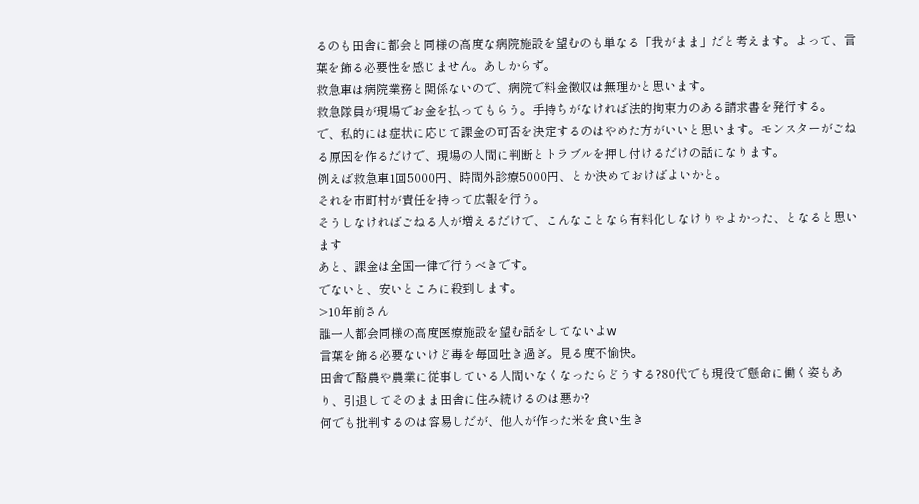るのも田舎に都会と同様の高度な病院施設を望むのも単なる「我がまま」だと考えます。よって、言葉を飾る必要性を感じません。あしからず。
救急車は病院業務と関係ないので、病院で料金徴収は無理かと思います。
救急隊員が現場でお金を払ってもらう。手持ちがなければ法的拘束力のある請求書を発行する。
で、私的には症状に応じて課金の可否を決定するのはやめた方がいいと思います。モンスターがごねる原因を作るだけで、現場の人間に判断とトラブルを押し付けるだけの話になります。
例えば救急車1回5000円、時間外診療5000円、とか決めておけばよいかと。
それを市町村が責任を持って広報を行う。
そうしなければごねる人が増えるだけで、こんなことなら有料化しなけりゃよかった、となると思います
あと、課金は全国一律で行うべきです。
でないと、安いところに殺到します。
>10年前さん
誰一人都会同様の高度医療施設を望む話をしてないよw
言葉を飾る必要ないけど毒を毎回吐き過ぎ。見る度不愉快。
田舎で酪農や農業に従事している人間いなくなったらどうする?80代でも現役で懸命に働く姿もあり、引退してそのまま田舎に住み続けるのは悪か?
何でも批判するのは容易しだが、他人が作った米を食い生き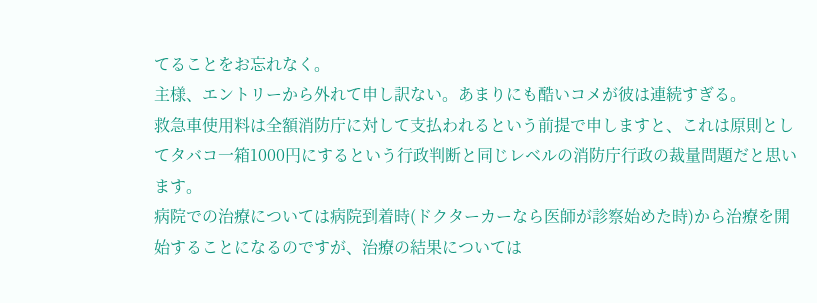てることをお忘れなく。
主様、エントリーから外れて申し訳ない。あまりにも酷いコメが彼は連続すぎる。
救急車使用料は全額消防庁に対して支払われるという前提で申しますと、これは原則としてタバコ一箱1000円にするという行政判断と同じレベルの消防庁行政の裁量問題だと思います。
病院での治療については病院到着時(ドクターカーなら医師が診察始めた時)から治療を開始することになるのですが、治療の結果については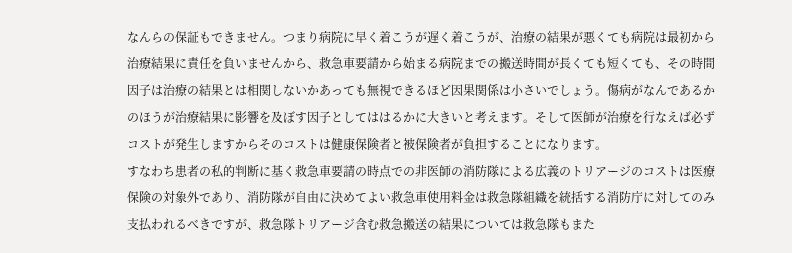なんらの保証もできません。つまり病院に早く着こうが遅く着こうが、治療の結果が悪くても病院は最初から治療結果に責任を負いませんから、救急車要請から始まる病院までの搬送時間が長くても短くても、その時間因子は治療の結果とは相関しないかあっても無視できるほど因果関係は小さいでしょう。傷病がなんであるかのほうが治療結果に影響を及ぼす因子としてははるかに大きいと考えます。そして医師が治療を行なえば必ずコストが発生しますからそのコストは健康保険者と被保険者が負担することになります。
すなわち患者の私的判断に基く救急車要請の時点での非医師の消防隊による広義のトリアージのコストは医療保険の対象外であり、消防隊が自由に決めてよい救急車使用料金は救急隊組織を統括する消防庁に対してのみ支払われるべきですが、救急隊トリアージ含む救急搬送の結果については救急隊もまた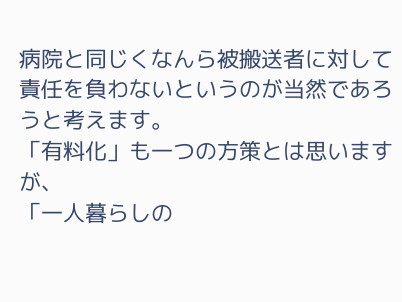病院と同じくなんら被搬送者に対して責任を負わないというのが当然であろうと考えます。
「有料化」も一つの方策とは思いますが、
「一人暮らしの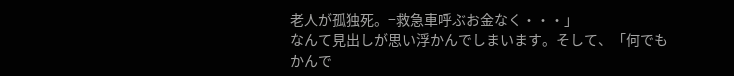老人が孤独死。−救急車呼ぶお金なく・・・」
なんて見出しが思い浮かんでしまいます。そして、「何でもかんで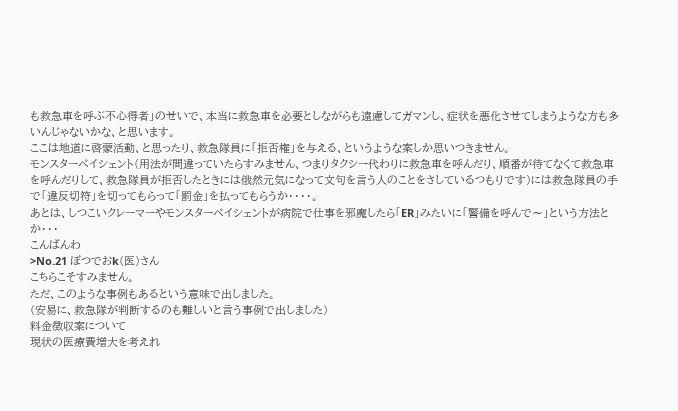も救急車を呼ぶ不心得者」のせいで、本当に救急車を必要としながらも遠慮してガマンし、症状を悪化させてしまうような方も多いんじゃないかな、と思います。
ここは地道に啓蒙活動、と思ったり、救急隊員に「拒否権」を与える、というような案しか思いつきません。
モンスターペイシェント(用法が間違っていたらすみません、つまりタクシー代わりに救急車を呼んだり、順番が待てなくて救急車を呼んだりして、救急隊員が拒否したときには俄然元気になって文句を言う人のことをさしているつもりです)には救急隊員の手で「違反切符」を切ってもらって「罰金」を払ってもらうか・・・・。
あとは、しつこいクレーマーやモンスターペイシェントが病院で仕事を邪魔したら「ER」みたいに「警備を呼んで〜」という方法とか・・・
こんばんわ
>No.21 ぼつでおk(医)さん
こちらこそすみません。
ただ、このような事例もあるという意味で出しました。
(安易に、救急隊が判断するのも難しいと言う事例で出しました)
料金徴収案について
現状の医療費増大を考えれ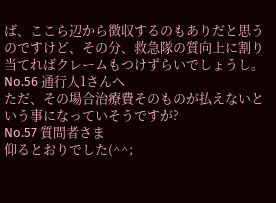ば、ここら辺から徴収するのもありだと思うのですけど、その分、救急隊の質向上に割り当てればクレームもつけずらいでしょうし。
No.56 通行人1さんへ
ただ、その場合治療費そのものが払えないという事になっていそうですが?
No.57 質問者さま
仰るとおりでした(^^;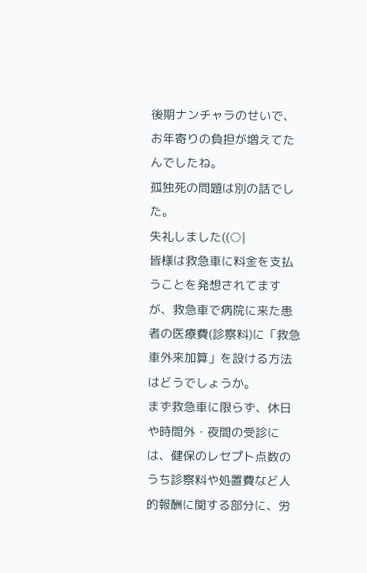後期ナンチャラのせいで、お年寄りの負担が増えてたんでしたね。
孤独死の問題は別の話でした。
失礼しました((○|
皆様は救急車に料金を支払うことを発想されてますが、救急車で病院に来た患者の医療費(診察料)に「救急車外来加算」を設ける方法はどうでしょうか。
まず救急車に限らず、休日や時間外・夜間の受診には、健保のレセプト点数のうち診察料や処置費など人的報酬に関する部分に、労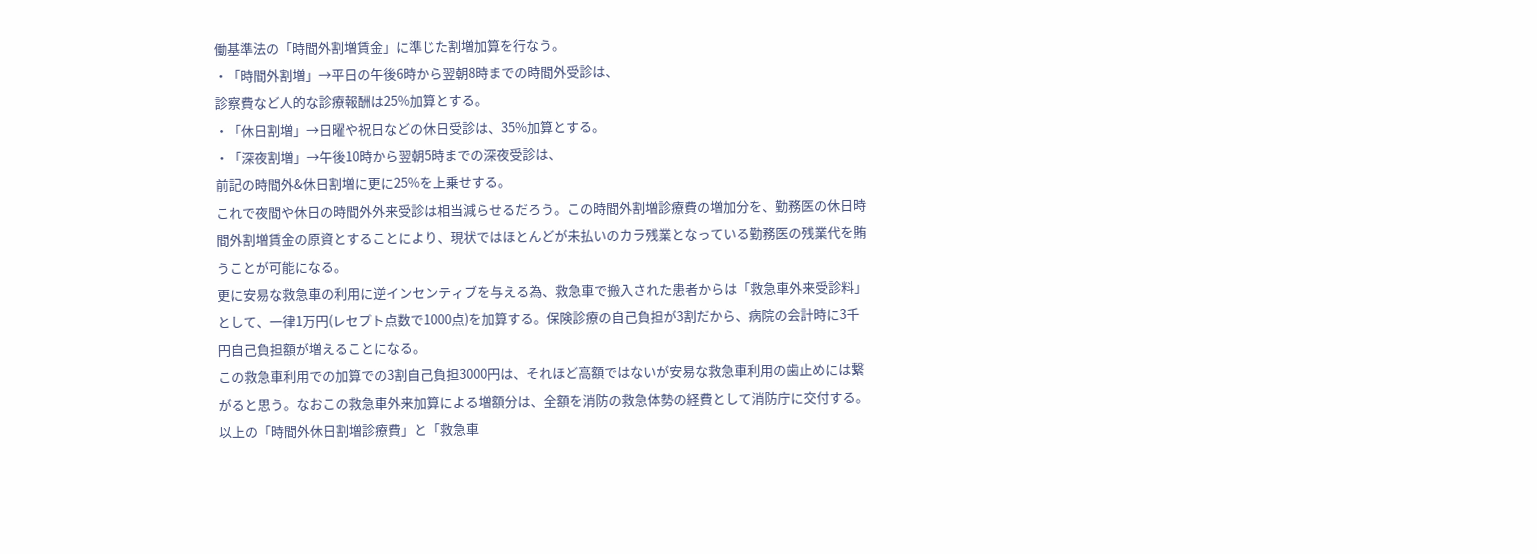働基準法の「時間外割増賃金」に準じた割増加算を行なう。
・「時間外割増」→平日の午後6時から翌朝8時までの時間外受診は、
診察費など人的な診療報酬は25%加算とする。
・「休日割増」→日曜や祝日などの休日受診は、35%加算とする。
・「深夜割増」→午後10時から翌朝5時までの深夜受診は、
前記の時間外&休日割増に更に25%を上乗せする。
これで夜間や休日の時間外外来受診は相当減らせるだろう。この時間外割増診療費の増加分を、勤務医の休日時間外割増賃金の原資とすることにより、現状ではほとんどが未払いのカラ残業となっている勤務医の残業代を賄うことが可能になる。
更に安易な救急車の利用に逆インセンティブを与える為、救急車で搬入された患者からは「救急車外来受診料」として、一律1万円(レセプト点数で1000点)を加算する。保険診療の自己負担が3割だから、病院の会計時に3千円自己負担額が増えることになる。
この救急車利用での加算での3割自己負担3000円は、それほど高額ではないが安易な救急車利用の歯止めには繋がると思う。なおこの救急車外来加算による増額分は、全額を消防の救急体勢の経費として消防庁に交付する。
以上の「時間外休日割増診療費」と「救急車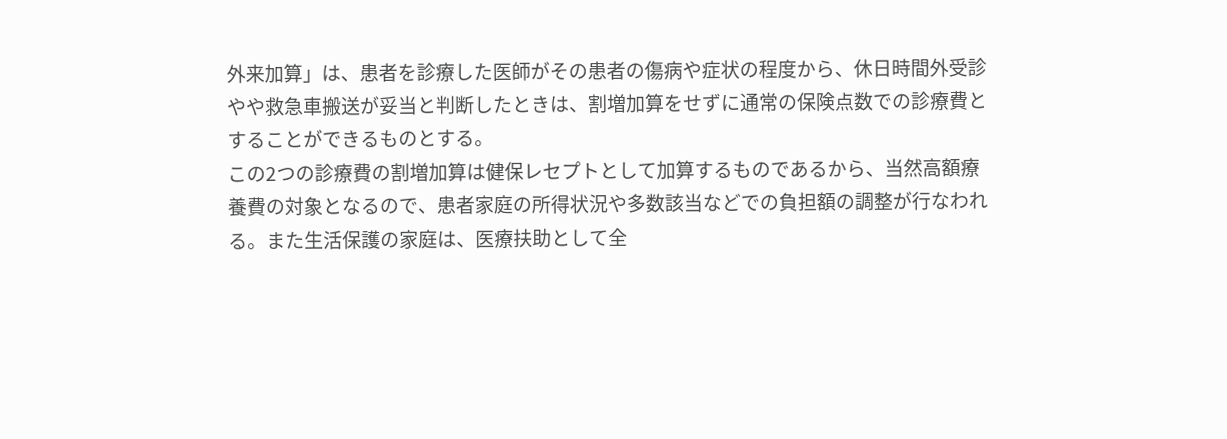外来加算」は、患者を診療した医師がその患者の傷病や症状の程度から、休日時間外受診やや救急車搬送が妥当と判断したときは、割増加算をせずに通常の保険点数での診療費とすることができるものとする。
この2つの診療費の割増加算は健保レセプトとして加算するものであるから、当然高額療養費の対象となるので、患者家庭の所得状況や多数該当などでの負担額の調整が行なわれる。また生活保護の家庭は、医療扶助として全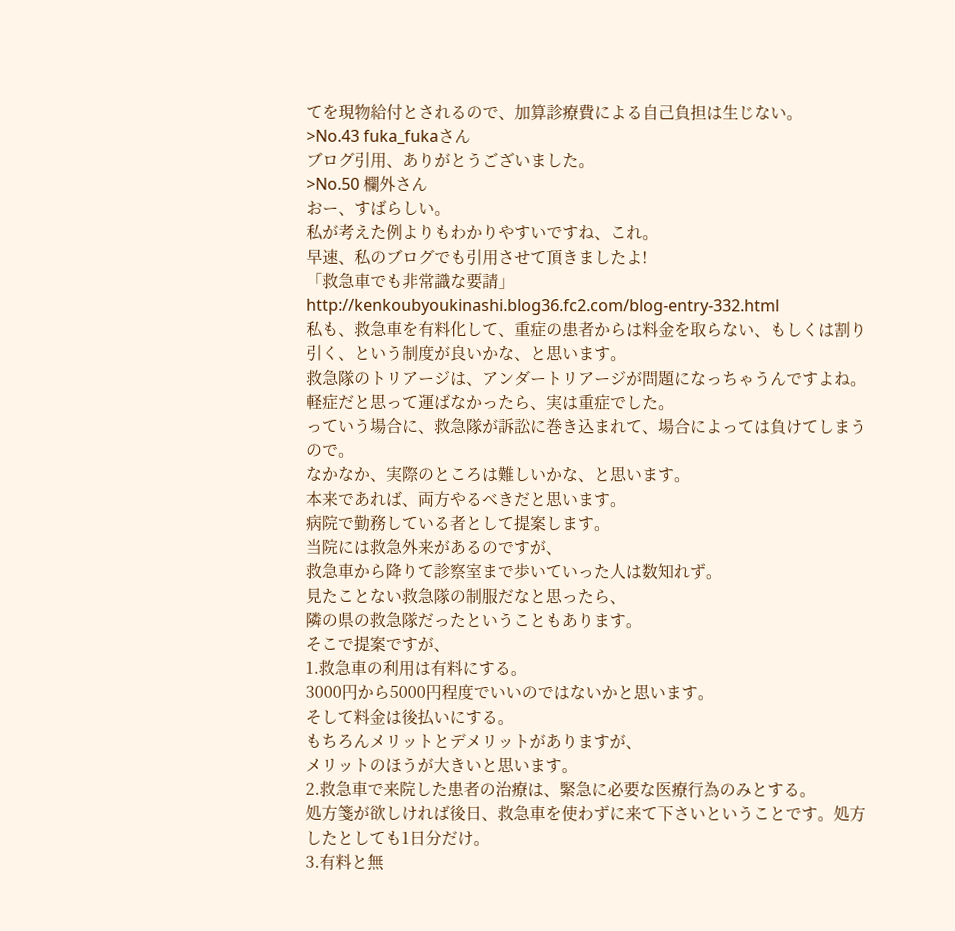てを現物給付とされるので、加算診療費による自己負担は生じない。
>No.43 fuka_fukaさん
ブログ引用、ありがとうございました。
>No.50 欄外さん
おー、すばらしい。
私が考えた例よりもわかりやすいですね、これ。
早速、私のブログでも引用させて頂きましたよ!
「救急車でも非常識な要請」
http://kenkoubyoukinashi.blog36.fc2.com/blog-entry-332.html
私も、救急車を有料化して、重症の患者からは料金を取らない、もしくは割り引く、という制度が良いかな、と思います。
救急隊のトリアージは、アンダートリアージが問題になっちゃうんですよね。
軽症だと思って運ばなかったら、実は重症でした。
っていう場合に、救急隊が訴訟に巻き込まれて、場合によっては負けてしまうので。
なかなか、実際のところは難しいかな、と思います。
本来であれば、両方やるべきだと思います。
病院で勤務している者として提案します。
当院には救急外来があるのですが、
救急車から降りて診察室まで歩いていった人は数知れず。
見たことない救急隊の制服だなと思ったら、
隣の県の救急隊だったということもあります。
そこで提案ですが、
1.救急車の利用は有料にする。
3000円から5000円程度でいいのではないかと思います。
そして料金は後払いにする。
もちろんメリットとデメリットがありますが、
メリットのほうが大きいと思います。
2.救急車で来院した患者の治療は、緊急に必要な医療行為のみとする。
処方箋が欲しければ後日、救急車を使わずに来て下さいということです。処方したとしても1日分だけ。
3.有料と無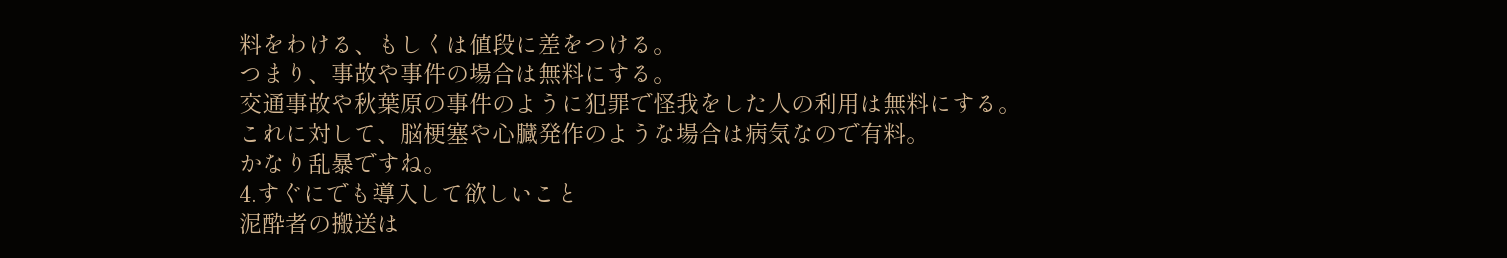料をわける、もしくは値段に差をつける。
つまり、事故や事件の場合は無料にする。
交通事故や秋葉原の事件のように犯罪で怪我をした人の利用は無料にする。
これに対して、脳梗塞や心臓発作のような場合は病気なので有料。
かなり乱暴ですね。
4.すぐにでも導入して欲しいこと
泥酔者の搬送は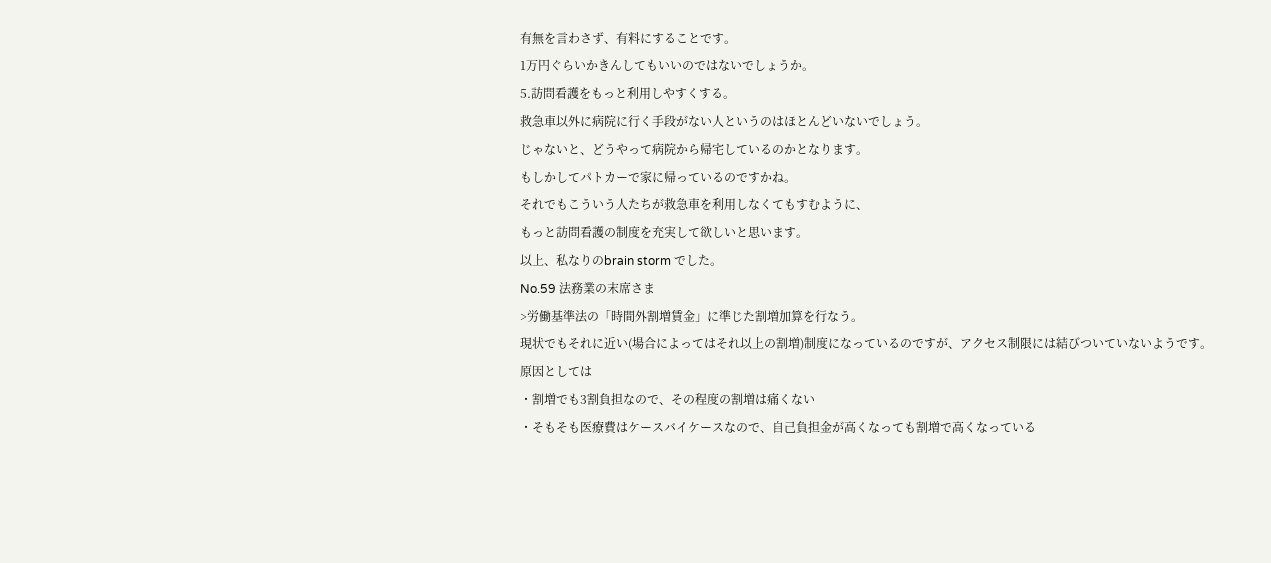有無を言わさず、有料にすることです。
1万円ぐらいかきんしてもいいのではないでしょうか。
5.訪問看護をもっと利用しやすくする。
救急車以外に病院に行く手段がない人というのはほとんどいないでしょう。
じゃないと、どうやって病院から帰宅しているのかとなります。
もしかしてパトカーで家に帰っているのですかね。
それでもこういう人たちが救急車を利用しなくてもすむように、
もっと訪問看護の制度を充実して欲しいと思います。
以上、私なりのbrain storm でした。
No.59 法務業の末席さま
>労働基準法の「時間外割増賃金」に準じた割増加算を行なう。
現状でもそれに近い(場合によってはそれ以上の割増)制度になっているのですが、アクセス制限には結びついていないようです。
原因としては
・割増でも3割負担なので、その程度の割増は痛くない
・そもそも医療費はケースバイケースなので、自己負担金が高くなっても割増で高くなっている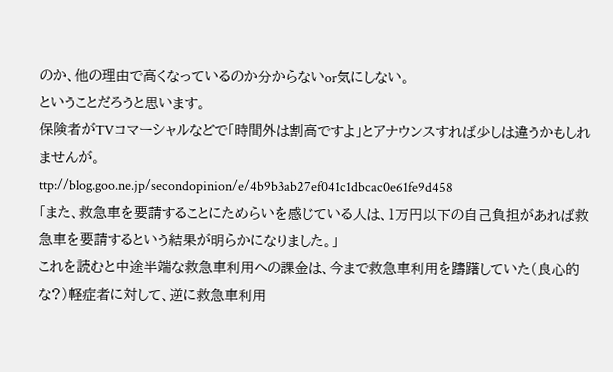のか、他の理由で高くなっているのか分からないor気にしない。
ということだろうと思います。
保険者がTVコマーシャルなどで「時間外は割高ですよ」とアナウンスすれば少しは違うかもしれませんが。
ttp://blog.goo.ne.jp/secondopinion/e/4b9b3ab27ef041c1dbcac0e61fe9d458
「また、救急車を要請することにためらいを感じている人は、1万円以下の自己負担があれば救急車を要請するという結果が明らかになりました。」
これを読むと中途半端な救急車利用への課金は、今まで救急車利用を躊躇していた(良心的な?)軽症者に対して、逆に救急車利用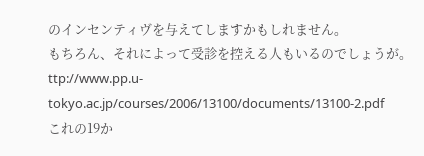のインセンティヴを与えてしますかもしれません。
もちろん、それによって受診を控える人もいるのでしょうが。
ttp://www.pp.u-tokyo.ac.jp/courses/2006/13100/documents/13100-2.pdf
これの19か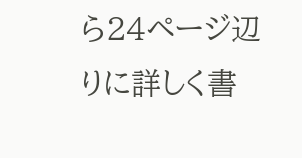ら24ページ辺りに詳しく書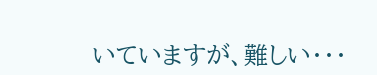いていますが、難しい・・・